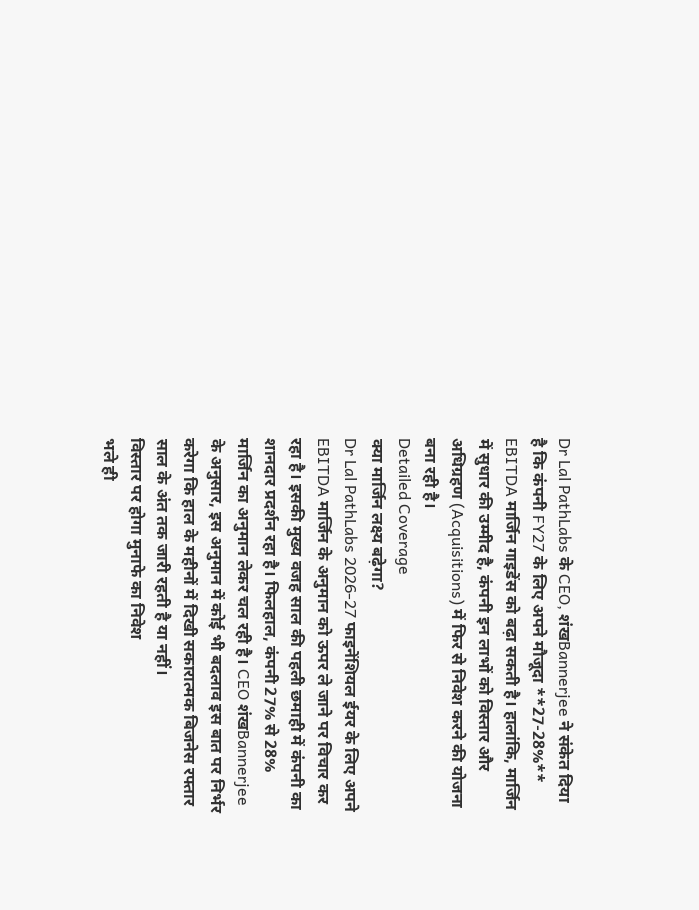Dr Lal PathLabs के CEO, शंखBannerjee ने संकेत दिया है कि कंपनी FY27 के लिए अपने मौजूदा **27-28%** EBITDA मार्जिन गाइडेंस को बढ़ा सकती है। हालांकि, मार्जिन में सुधार की उम्मीद है, कंपनी इन लाभों को विस्तार और अधिग्रहण (Acquisitions) में फिर से निवेश करने की योजना बना रही है।
Detailed Coverage
क्या मार्जिन लक्ष्य बढ़ेगा?
Dr Lal PathLabs 2026-27 फाइनेंशियल ईयर के लिए अपने EBITDA मार्जिन के अनुमान को ऊपर ले जाने पर विचार कर रहा है। इसकी मुख्य वजह साल की पहली छमाही में कंपनी का शानदार प्रदर्शन रहा है। फिलहाल, कंपनी 27% से 28% मार्जिन का अनुमान लेकर चल रही है। CEO शंखBannerjee के अनुसार, इस अनुमान में कोई भी बदलाव इस बात पर निर्भर करेगा कि हाल के महीनों में दिखी सकारात्मक बिजनेस रफ्तार साल के अंत तक जारी रहती है या नहीं।
विस्तार पर होगा मुनाफे का निवेश
भले ही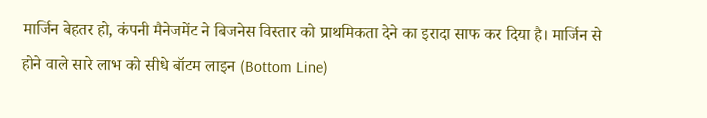मार्जिन बेहतर हो, कंपनी मैनेजमेंट ने बिजनेस विस्तार को प्राथमिकता देने का इरादा साफ कर दिया है। मार्जिन से होने वाले सारे लाभ को सीधे बॉटम लाइन (Bottom Line)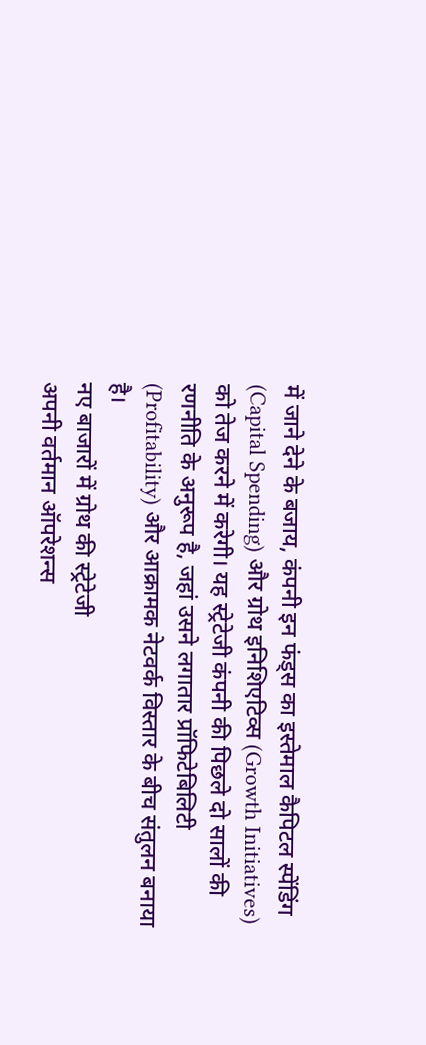में जाने देने के बजाय, कंपनी इन फंड्स का इस्तेमाल कैपिटल स्पेंडिंग (Capital Spending) और ग्रोथ इनिशिएटिव्स (Growth Initiatives) को तेज करने में करेगी। यह स्ट्रेटेजी कंपनी की पिछले दो सालों की रणनीति के अनुरूप है, जहां उसने लगातार प्रॉफिटेबिलिटी (Profitability) और आक्रामक नेटवर्क विस्तार के बीच संतुलन बनाया है।
नए बाजारों में ग्रोथ की स्ट्रेटेजी
अपनी वर्तमान ऑपरेशन्स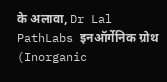के अलावा, Dr Lal PathLabs इनऑर्गेनिक ग्रोथ (Inorganic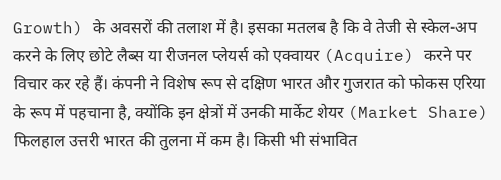Growth) के अवसरों की तलाश में है। इसका मतलब है कि वे तेजी से स्केल-अप करने के लिए छोटे लैब्स या रीजनल प्लेयर्स को एक्वायर (Acquire) करने पर विचार कर रहे हैं। कंपनी ने विशेष रूप से दक्षिण भारत और गुजरात को फोकस एरिया के रूप में पहचाना है, क्योंकि इन क्षेत्रों में उनकी मार्केट शेयर (Market Share) फिलहाल उत्तरी भारत की तुलना में कम है। किसी भी संभावित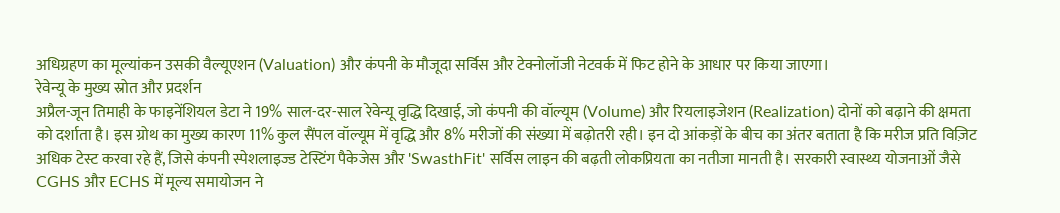अधिग्रहण का मूल्यांकन उसकी वैल्यूएशन (Valuation) और कंपनी के मौजूदा सर्विस और टेक्नोलॉजी नेटवर्क में फिट होने के आधार पर किया जाएगा।
रेवेन्यू के मुख्य स्रोत और प्रदर्शन
अप्रैल-जून तिमाही के फाइनेंशियल डेटा ने 19% साल-दर-साल रेवेन्यू वृद्धि दिखाई, जो कंपनी की वॉल्यूम (Volume) और रियलाइजेशन (Realization) दोनों को बढ़ाने की क्षमता को दर्शाता है। इस ग्रोथ का मुख्य कारण 11% कुल सैंपल वॉल्यूम में वृद्धि और 8% मरीजों की संख्या में बढ़ोतरी रही। इन दो आंकड़ों के बीच का अंतर बताता है कि मरीज प्रति विज़िट अधिक टेस्ट करवा रहे हैं, जिसे कंपनी स्पेशलाइज्ड टेस्टिंग पैकेजेस और 'SwasthFit' सर्विस लाइन की बढ़ती लोकप्रियता का नतीजा मानती है। सरकारी स्वास्थ्य योजनाओं जैसे CGHS और ECHS में मूल्य समायोजन ने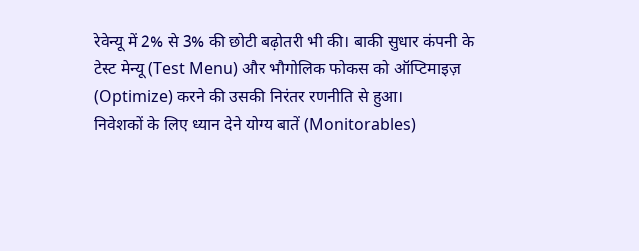रेवेन्यू में 2% से 3% की छोटी बढ़ोतरी भी की। बाकी सुधार कंपनी के टेस्ट मेन्यू (Test Menu) और भौगोलिक फोकस को ऑप्टिमाइज़ (Optimize) करने की उसकी निरंतर रणनीति से हुआ।
निवेशकों के लिए ध्यान देने योग्य बातें (Monitorables)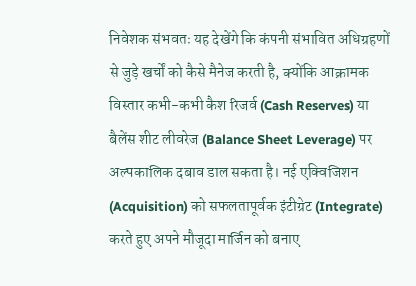निवेशक संभवतः यह देखेंगे कि कंपनी संभावित अधिग्रहणों से जुड़े खर्चों को कैसे मैनेज करती है, क्योंकि आक्रामक विस्तार कभी-कभी कैश रिजर्व (Cash Reserves) या बैलेंस शीट लीवरेज (Balance Sheet Leverage) पर अल्पकालिक दबाव डाल सकता है। नई एक्विजिशन (Acquisition) को सफलतापूर्वक इंटीग्रेट (Integrate) करते हुए अपने मौजूदा मार्जिन को बनाए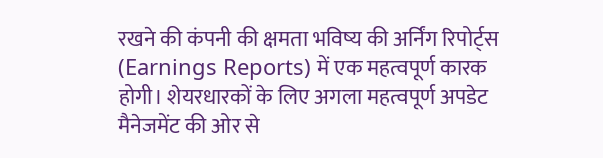रखने की कंपनी की क्षमता भविष्य की अर्निंग रिपोर्ट्स (Earnings Reports) में एक महत्वपूर्ण कारक होगी। शेयरधारकों के लिए अगला महत्वपूर्ण अपडेट मैनेजमेंट की ओर से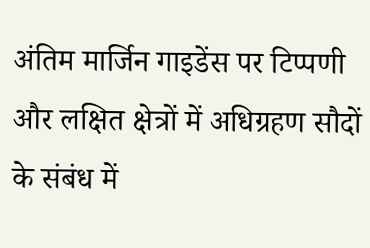अंतिम मार्जिन गाइडेंस पर टिप्पणी और लक्षित क्षेत्रों में अधिग्रहण सौदों के संबंध में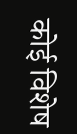कोई विशेष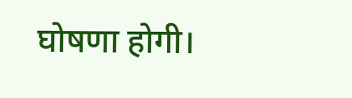घोषणा होगी।